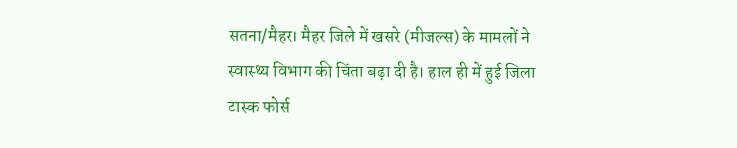सतना/मैहर। मैहर जिले में खसरे (मीजल्स) के मामलों ने स्वास्थ्य विभाग की चिंता बढ़ा दी है। हाल ही में हुई जिला टास्क फोर्स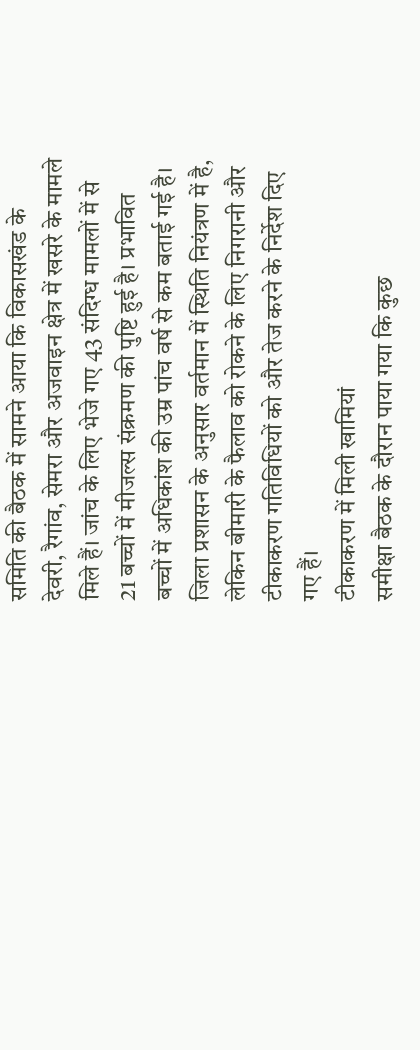समिति की बैठक में सामने आया कि विकासखंड के देवरी, रैगांव, सेमरा और अजवाइन क्षेत्र में खसरे के मामले मिले हैं। जांच के लिए भेजे गए 43 संदिग्ध मामलों में से 21 बच्चों में मीजल्स संक्रमण की पुष्टि हुई है। प्रभावित बच्चों में अधिकांश की उम्र पांच वर्ष से कम बताई गई है। जिला प्रशासन के अनुसार वर्तमान में स्थिति नियंत्रण में है, लेकिन बीमारी के फैलाव को रोकने के लिए निगरानी और टीकाकरण गतिविधियों को और तेज करने के निर्देश दिए गए हैं।
टीकाकरण में मिली खामियां
समीक्षा बैठक के दौरान पाया गया कि कुछ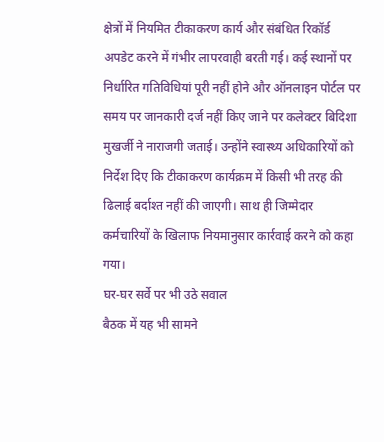क्षेत्रों में नियमित टीकाकरण कार्य और संबंधित रिकॉर्ड अपडेट करने में गंभीर लापरवाही बरती गई। कई स्थानों पर निर्धारित गतिविधियां पूरी नहीं होने और ऑनलाइन पोर्टल पर समय पर जानकारी दर्ज नहीं किए जाने पर कलेक्टर बिदिशा मुखर्जी ने नाराजगी जताई। उन्होंने स्वास्थ्य अधिकारियों को निर्देश दिए कि टीकाकरण कार्यक्रम में किसी भी तरह की ढिलाई बर्दाश्त नहीं की जाएगी। साथ ही जिम्मेदार कर्मचारियों के खिलाफ नियमानुसार कार्रवाई करने को कहा गया।
घर-घर सर्वे पर भी उठे सवाल
बैठक में यह भी सामने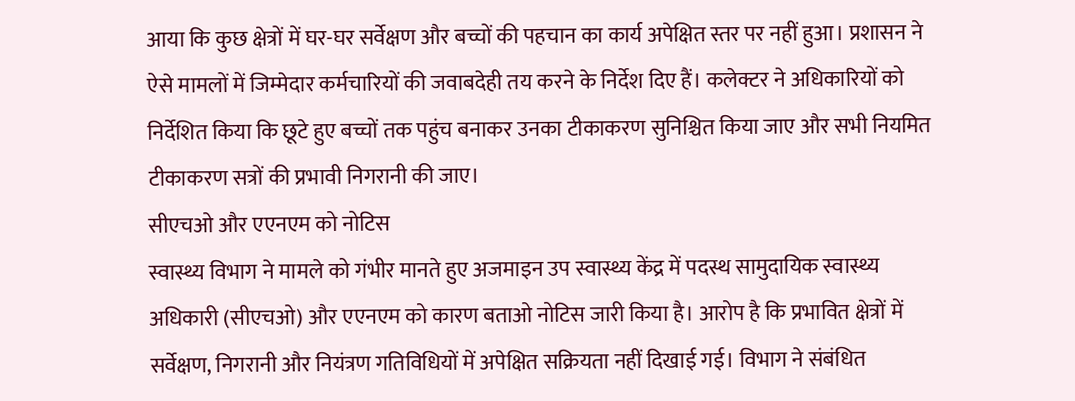आया कि कुछ क्षेत्रों में घर-घर सर्वेक्षण और बच्चों की पहचान का कार्य अपेक्षित स्तर पर नहीं हुआ। प्रशासन ने ऐसे मामलों में जिम्मेदार कर्मचारियों की जवाबदेही तय करने के निर्देश दिए हैं। कलेक्टर ने अधिकारियों को निर्देशित किया कि छूटे हुए बच्चों तक पहुंच बनाकर उनका टीकाकरण सुनिश्चित किया जाए और सभी नियमित टीकाकरण सत्रों की प्रभावी निगरानी की जाए।
सीएचओ और एएनएम को नोटिस
स्वास्थ्य विभाग ने मामले को गंभीर मानते हुए अजमाइन उप स्वास्थ्य केंद्र में पदस्थ सामुदायिक स्वास्थ्य अधिकारी (सीएचओ) और एएनएम को कारण बताओ नोटिस जारी किया है। आरोप है कि प्रभावित क्षेत्रों में सर्वेक्षण, निगरानी और नियंत्रण गतिविधियों में अपेक्षित सक्रियता नहीं दिखाई गई। विभाग ने संबंधित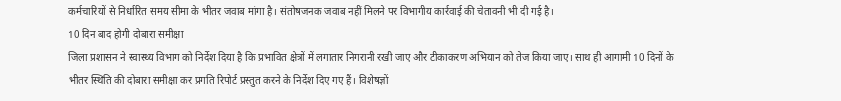कर्मचारियों से निर्धारित समय सीमा के भीतर जवाब मांगा है। संतोषजनक जवाब नहीं मिलने पर विभागीय कार्रवाई की चेतावनी भी दी गई है।
10 दिन बाद होगी दोबारा समीक्षा
जिला प्रशासन ने स्वास्थ्य विभाग को निर्देश दिया है कि प्रभावित क्षेत्रों में लगातार निगरानी रखी जाए और टीकाकरण अभियान को तेज किया जाए। साथ ही आगामी 10 दिनों के भीतर स्थिति की दोबारा समीक्षा कर प्रगति रिपोर्ट प्रस्तुत करने के निर्देश दिए गए हैं। विशेषज्ञों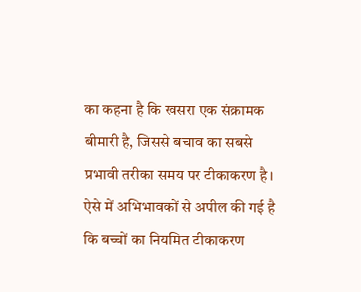का कहना है कि खसरा एक संक्रामक बीमारी है, जिससे बचाव का सबसे प्रभावी तरीका समय पर टीकाकरण है। ऐसे में अभिभावकों से अपील की गई है कि बच्चों का नियमित टीकाकरण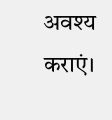अवश्य कराएं।